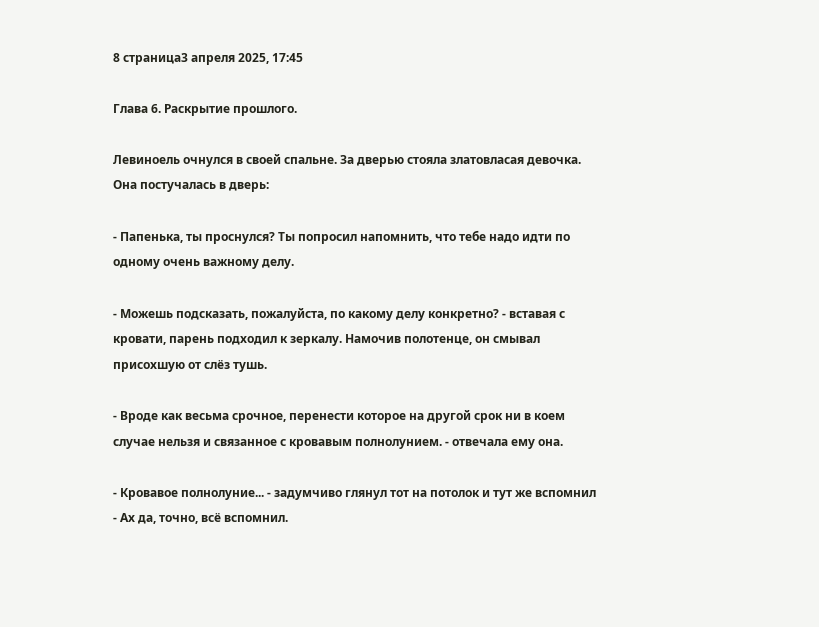8 страница3 апреля 2025, 17:45

Глава 6. Раскрытие прошлого.

Левиноель очнулся в своей спальне. За дверью стояла златовласая девочка. Она постучалась в дверь:

- Папенька, ты проснулся? Ты попросил напомнить, что тебе надо идти по одному очень важному делу.

- Можешь подсказать, пожалуйста, по какому делу конкретно? - вставая с кровати, парень подходил к зеркалу. Намочив полотенце, он смывал присохшую от слёз тушь.

- Вроде как весьма срочное, перенести которое на другой срок ни в коем случае нельзя и связанное с кровавым полнолунием. - отвечала ему она.

- Кровавое полнолуние... - задумчиво глянул тот на потолок и тут же вспомнил - Ах да, точно, всё вспомнил.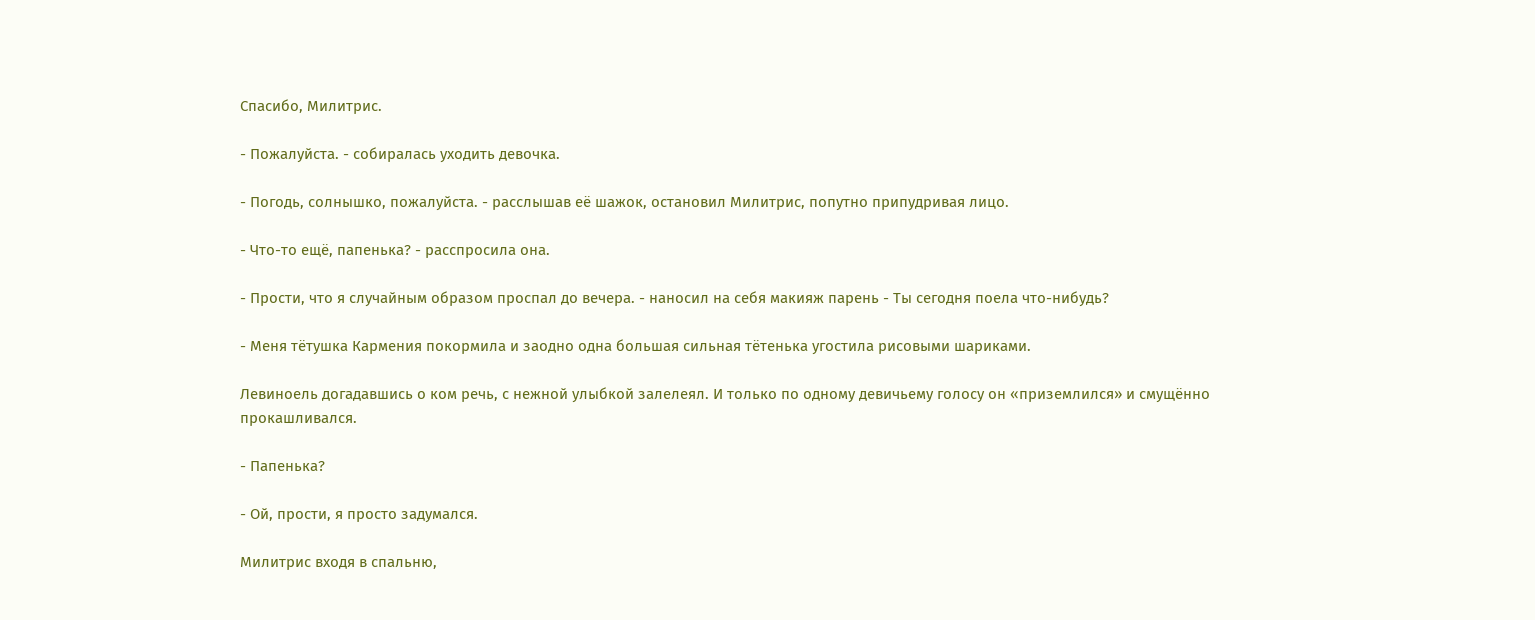Спасибо, Милитрис.

- Пожалуйста. - собиралась уходить девочка.

- Погодь, солнышко, пожалуйста. - расслышав её шажок, остановил Милитрис, попутно припудривая лицо.

- Что-то ещё, папенька? - расспросила она.

- Прости, что я случайным образом проспал до вечера. - наносил на себя макияж парень - Ты сегодня поела что-нибудь?

- Меня тётушка Кармения покормила и заодно одна большая сильная тётенька угостила рисовыми шариками.

Левиноель догадавшись о ком речь, с нежной улыбкой залелеял. И только по одному девичьему голосу он «приземлился» и смущённо прокашливался.

- Папенька?

- Ой, прости, я просто задумался.

Милитрис входя в спальню,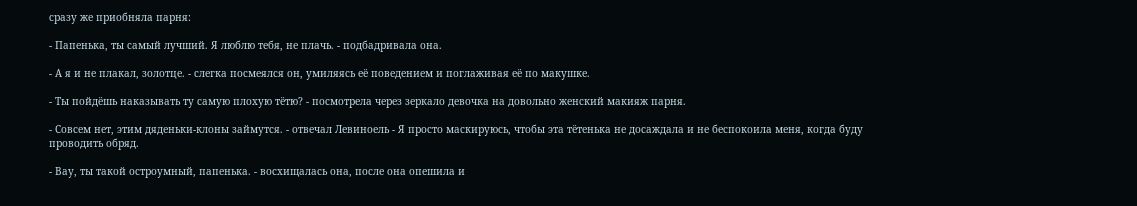сразу же приобняла парня:

- Папенька, ты самый лучший. Я люблю тебя, не плачь. - подбадривала она.

- А я и не плакал, золотце. - слегка посмеялся он, умиляясь её поведением и поглаживая её по макушке.

- Ты пойдёшь наказывать ту самую плохую тётю? - посмотрела через зеркало девочка на довольно женский макияж парня.

- Совсем нет, этим дяденьки-клоны займутся. - отвечал Левиноель - Я просто маскируюсь, чтобы эта тётенька не досаждала и не беспокоила меня, когда буду проводить обряд.

- Вау, ты такой остроумный, папенька. - восхищалась она, после она опешила и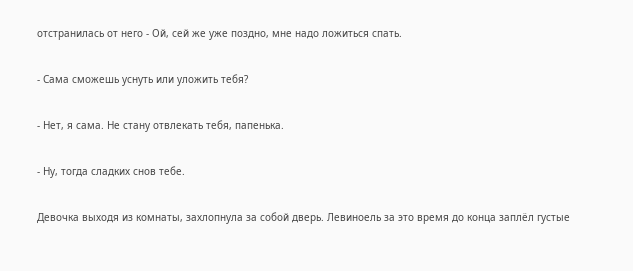отстранилась от него - Ой, сей же уже поздно, мне надо ложиться спать.

- Сама сможешь уснуть или уложить тебя?

- Нет, я сама. Не стану отвлекать тебя, папенька.

- Ну, тогда сладких снов тебе.

Девочка выходя из комнаты, захлопнула за собой дверь. Левиноель за это время до конца заплёл густые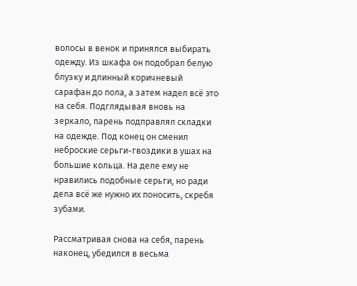волосы в венок и принялся выбирать одежду. Из шкафа он подобрал белую блузку и длинный коричневый сарафан до пола, а затем надел всё это на себя. Подглядывая вновь на зеркало, парень подправлял складки на одежде. Под конец он сменил неброские серьги-гвоздики в ушах на большие кольца. На деле ему не нравились подобные серьги, но ради дела всё же нужно их поносить, скребя зубами.

Рассматривая снова на себя, парень наконец, убедился в весьма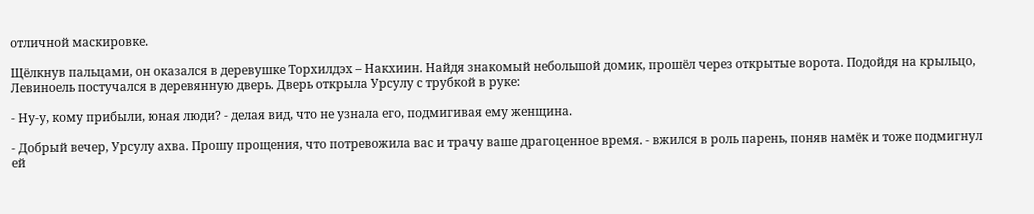отличной маскировке.

Щёлкнув пальцами, он оказался в деревушке Торхилдэх – Накхиин. Найдя знакомый небольшой домик, прошёл через открытые ворота. Подойдя на крыльцо, Левиноель постучался в деревянную дверь. Дверь открыла Урсулу с трубкой в руке:

- Ну-у, кому прибыли, юная люди? - делая вид, что не узнала его, подмигивая ему женщина.

- Добрый вечер, Урсулу ахва. Прошу прощения, что потревожила вас и трачу ваше драгоценное время. - вжился в роль парень, поняв намёк и тоже подмигнул ей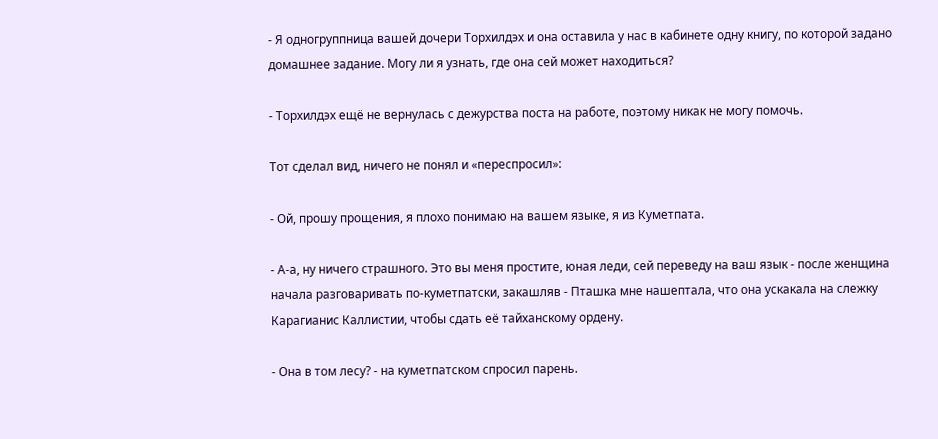- Я одногруппница вашей дочери Торхилдэх и она оставила у нас в кабинете одну книгу, по которой задано домашнее задание. Могу ли я узнать, где она сей может находиться?

- Торхилдэх ещё не вернулась с дежурства поста на работе, поэтому никак не могу помочь.

Тот сделал вид, ничего не понял и «переспросил»:

- Ой, прошу прощения, я плохо понимаю на вашем языке, я из Куметпата.

- А-а, ну ничего страшного. Это вы меня простите, юная леди, сей переведу на ваш язык - после женщина начала разговаривать по-куметпатски, закашляв - Пташка мне нашептала, что она ускакала на слежку Карагианис Каллистии, чтобы сдать её тайханскому ордену.

- Она в том лесу? - на куметпатском спросил парень.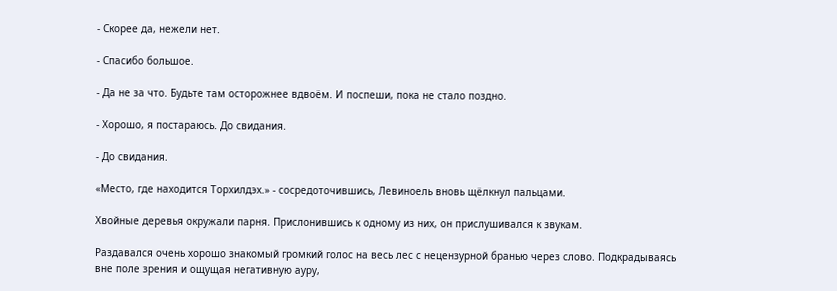- Скорее да, нежели нет.

- Спасибо большое.

- Да не за что. Будьте там осторожнее вдвоём. И поспеши, пока не стало поздно.

- Хорошо, я постараюсь. До свидания.

- До свидания.

«Место, где находится Торхилдэх.» - сосредоточившись, Левиноель вновь щёлкнул пальцами.

Хвойные деревья окружали парня. Прислонившись к одному из них, он прислушивался к звукам.

Раздавался очень хорошо знакомый громкий голос на весь лес с нецензурной бранью через слово. Подкрадываясь вне поле зрения и ощущая негативную ауру,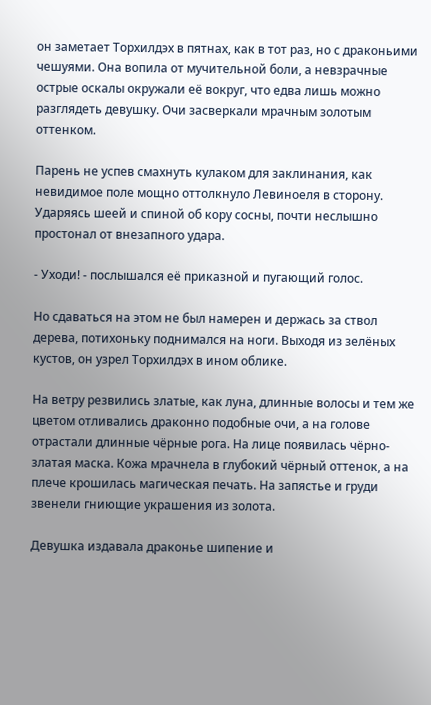он заметает Торхилдэх в пятнах, как в тот раз, но с драконьими чешуями. Она вопила от мучительной боли, а невзрачные острые оскалы окружали её вокруг, что едва лишь можно разглядеть девушку. Очи засверкали мрачным золотым оттенком.

Парень не успев смахнуть кулаком для заклинания, как невидимое поле мощно оттолкнуло Левиноеля в сторону. Ударяясь шеей и спиной об кору сосны, почти неслышно простонал от внезапного удара.

- Уходи! - послышался её приказной и пугающий голос.

Но сдаваться на этом не был намерен и держась за ствол дерева, потихоньку поднимался на ноги. Выходя из зелёных кустов, он узрел Торхилдэх в ином облике.

На ветру резвились златые, как луна, длинные волосы и тем же цветом отливались драконно подобные очи, а на голове отрастали длинные чёрные рога. На лице появилась чёрно-златая маска. Кожа мрачнела в глубокий чёрный оттенок, а на плече крошилась магическая печать. На запястье и груди звенели гниющие украшения из золота.

Девушка издавала драконье шипение и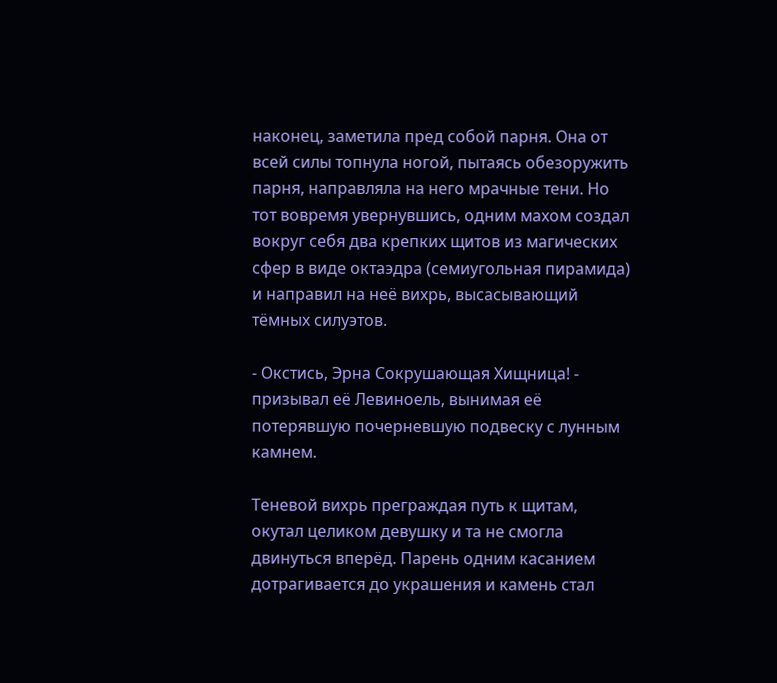наконец, заметила пред собой парня. Она от всей силы топнула ногой, пытаясь обезоружить парня, направляла на него мрачные тени. Но тот вовремя увернувшись, одним махом создал вокруг себя два крепких щитов из магических сфер в виде октаэдра (семиугольная пирамида) и направил на неё вихрь, высасывающий тёмных силуэтов.

- Окстись, Эрна Сокрушающая Хищница! - призывал её Левиноель, вынимая её потерявшую почерневшую подвеску с лунным камнем.

Теневой вихрь преграждая путь к щитам, окутал целиком девушку и та не смогла двинуться вперёд. Парень одним касанием дотрагивается до украшения и камень стал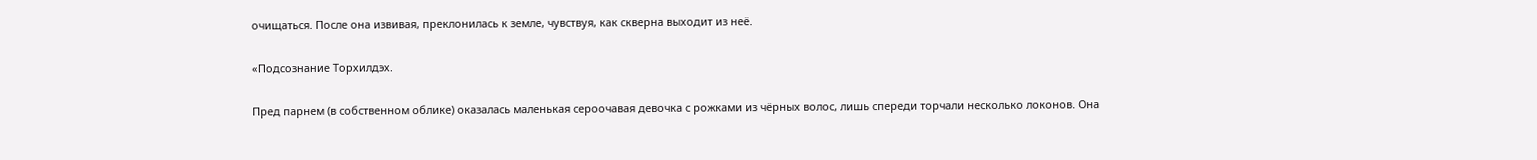очищаться. После она извивая, преклонилась к земле, чувствуя, как скверна выходит из неё.

«Подсознание Торхилдэх.

Пред парнем (в собственном облике) оказалась маленькая сероочавая девочка с рожками из чёрных волос, лишь спереди торчали несколько локонов. Она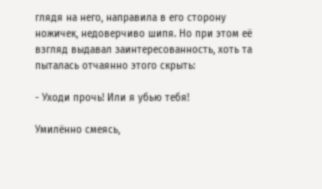глядя на него, направила в его сторону ножичек, недоверчиво шипя. Но при этом её взгляд выдавал заинтересованность, хоть та пыталась отчаянно этого скрыть:

- Уходи прочь! Или я убью тебя!

Умилённо смеясь,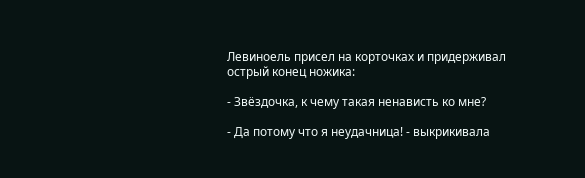Левиноель присел на корточках и придерживал острый конец ножика:

- Звёздочка, к чему такая ненависть ко мне?

- Да потому что я неудачница! - выкрикивала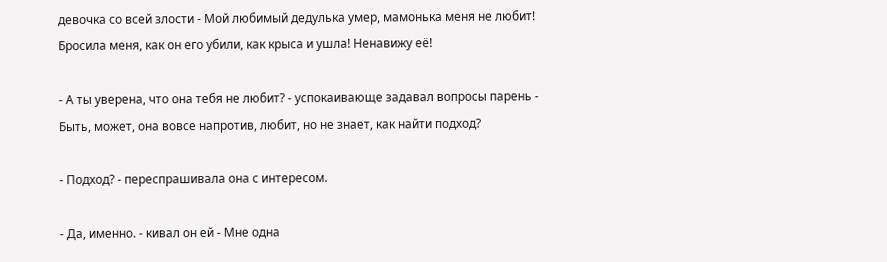девочка со всей злости - Мой любимый дедулька умер, мамонька меня не любит! Бросила меня, как он его убили, как крыса и ушла! Ненавижу её!

- А ты уверена, что она тебя не любит? - успокаивающе задавал вопросы парень - Быть, может, она вовсе напротив, любит, но не знает, как найти подход?

- Подход? - переспрашивала она с интересом.

- Да, именно. - кивал он ей - Мне одна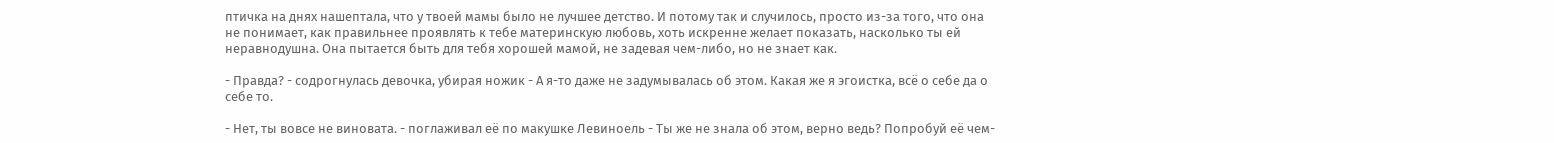птичка на днях нашептала, что у твоей мамы было не лучшее детство. И потому так и случилось, просто из-за того, что она не понимает, как правильнее проявлять к тебе материнскую любовь, хоть искренне желает показать, насколько ты ей неравнодушна. Она пытается быть для тебя хорошей мамой, не задевая чем-либо, но не знает как.

- Правда? - содрогнулась девочка, убирая ножик - А я-то даже не задумывалась об этом. Какая же я эгоистка, всё о себе да о себе то.

- Нет, ты вовсе не виновата. - поглаживал её по макушке Левиноель - Ты же не знала об этом, верно ведь? Попробуй её чем-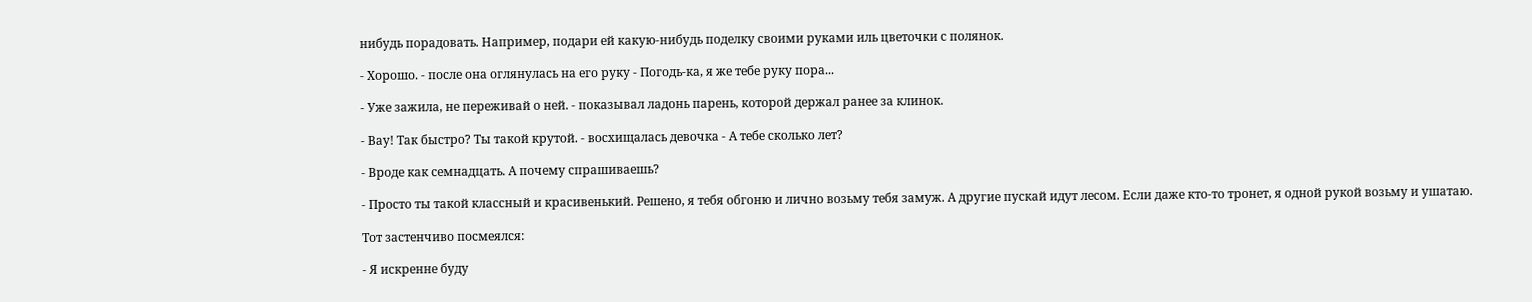нибудь порадовать. Например, подари ей какую-нибудь поделку своими руками иль цветочки с полянок.

- Хорошо. - после она оглянулась на его руку - Погодь-ка, я же тебе руку пора...

- Уже зажила, не переживай о ней. - показывал ладонь парень, которой держал ранее за клинок.

- Вау! Так быстро? Ты такой крутой. - восхищалась девочка - А тебе сколько лет?

- Вроде как семнадцать. А почему спрашиваешь?

- Просто ты такой классный и красивенький. Решено, я тебя обгоню и лично возьму тебя замуж. А другие пускай идут лесом. Если даже кто-то тронет, я одной рукой возьму и ушатаю.

Тот застенчиво посмеялся:

- Я искренне буду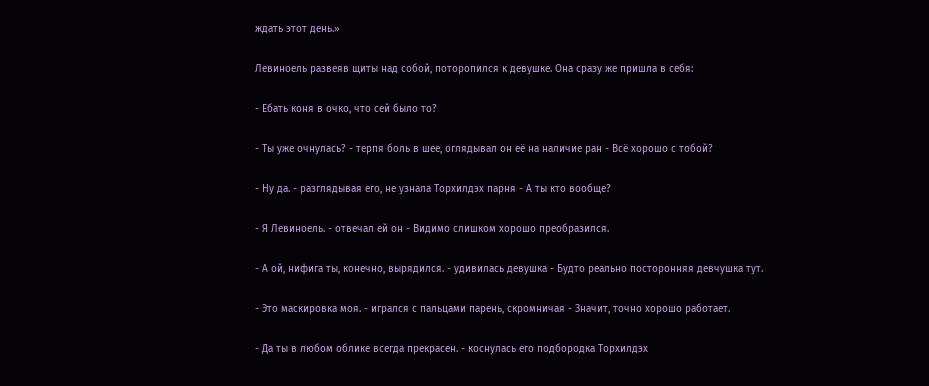ждать этот день.»

Левиноель развеяв щиты над собой, поторопился к девушке. Она сразу же пришла в себя:

- Ебать коня в очко, что сей было то?

- Ты уже очнулась? - терпя боль в шее, оглядывал он её на наличие ран - Всё хорошо с тобой?

- Ну да. - разглядывая его, не узнала Торхилдэх парня - А ты кто вообще?

- Я Левиноель. - отвечал ей он - Видимо слишком хорошо преобразился.

- А ой, нифига ты, конечно, вырядился. - удивилась девушка - Будто реально посторонняя девчушка тут.

- Это маскировка моя. - игрался с пальцами парень, скромничая - Значит, точно хорошо работает.

- Да ты в любом облике всегда прекрасен. - коснулась его подбородка Торхилдэх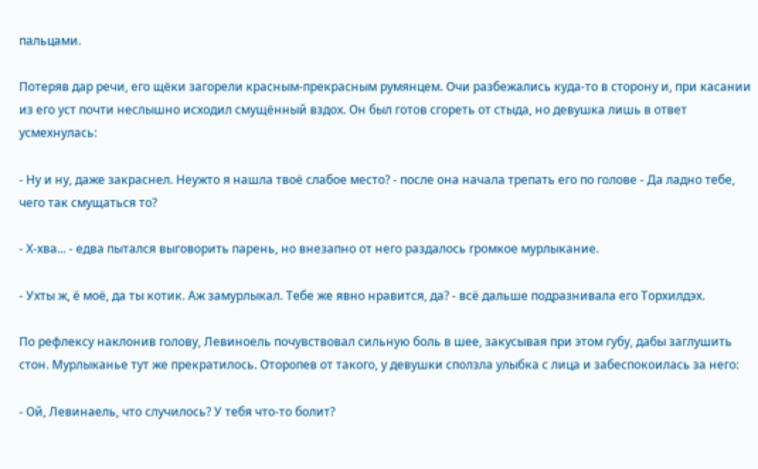пальцами.

Потеряв дар речи, его щёки загорели красным-прекрасным румянцем. Очи разбежались куда-то в сторону и, при касании из его уст почти неслышно исходил смущённый вздох. Он был готов сгореть от стыда, но девушка лишь в ответ усмехнулась:

- Ну и ну, даже закраснел. Неужто я нашла твоё слабое место? - после она начала трепать его по голове - Да ладно тебе, чего так смущаться то?

- Х-хва... - едва пытался выговорить парень, но внезапно от него раздалось громкое мурлыкание.

- Ухты ж, ё моё, да ты котик. Аж замурлыкал. Тебе же явно нравится, да? - всё дальше подразнивала его Торхилдэх.

По рефлексу наклонив голову, Левиноель почувствовал сильную боль в шее, закусывая при этом губу, дабы заглушить стон. Мурлыканье тут же прекратилось. Оторопев от такого, у девушки сползла улыбка с лица и забеспокоилась за него:

- Ой, Левинаель, что случилось? У тебя что-то болит?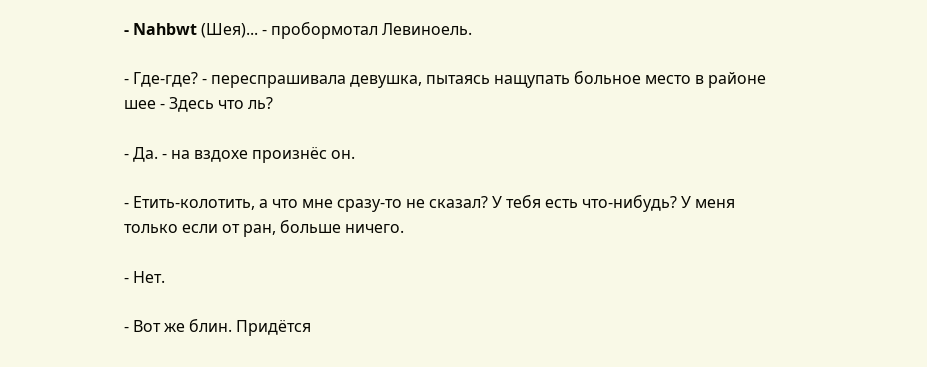- Nahbwt (Шея)... - пробормотал Левиноель.

- Где-где? - переспрашивала девушка, пытаясь нащупать больное место в районе шее - Здесь что ль?

- Да. - на вздохе произнёс он.

- Етить-колотить, а что мне сразу-то не сказал? У тебя есть что-нибудь? У меня только если от ран, больше ничего.

- Нет.

- Вот же блин. Придётся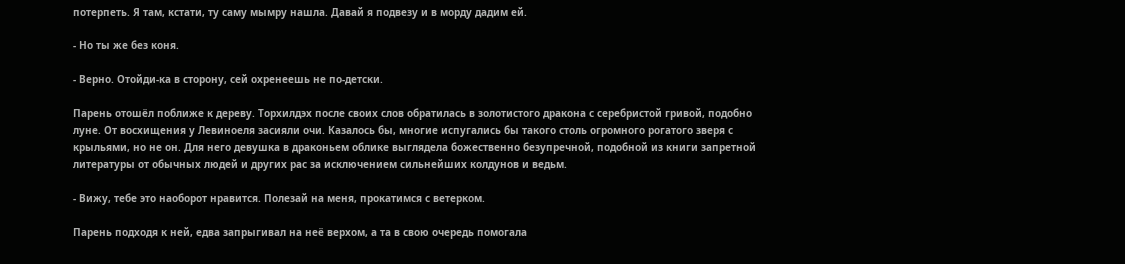потерпеть. Я там, кстати, ту саму мымру нашла. Давай я подвезу и в морду дадим ей.

- Но ты же без коня.

- Верно. Отойди-ка в сторону, сей охренеешь не по-детски.

Парень отошёл поближе к дереву. Торхилдэх после своих слов обратилась в золотистого дракона с серебристой гривой, подобно луне. От восхищения у Левиноеля засияли очи. Казалось бы, многие испугались бы такого столь огромного рогатого зверя с крыльями, но не он. Для него девушка в драконьем облике выглядела божественно безупречной, подобной из книги запретной литературы от обычных людей и других рас за исключением сильнейших колдунов и ведьм.

- Вижу, тебе это наоборот нравится. Полезай на меня, прокатимся с ветерком.

Парень подходя к ней, едва запрыгивал на неё верхом, а та в свою очередь помогала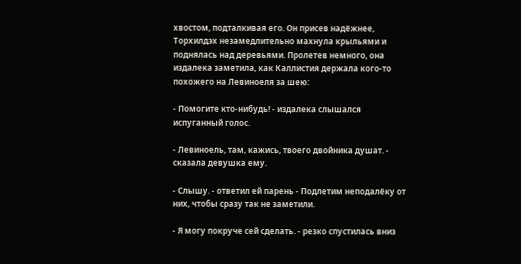хвостом, подталкивая его. Он присев надёжнее, Торхилдэх незамедлительно махнула крыльями и поднялась над деревьями. Пролетев немного, она издалека заметила, как Каллистия держала кого-то похожего на Левиноеля за шею:

- Помогите кто-нибудь! - издалека слышался испуганный голос.

- Левиноель, там, кажись, твоего двойника душат. - сказала девушка ему.

- Слышу. - ответил ей парень - Подлетим неподалёку от них, чтобы сразу так не заметили.

- Я могу покруче сей сделать. - резко спустилась вниз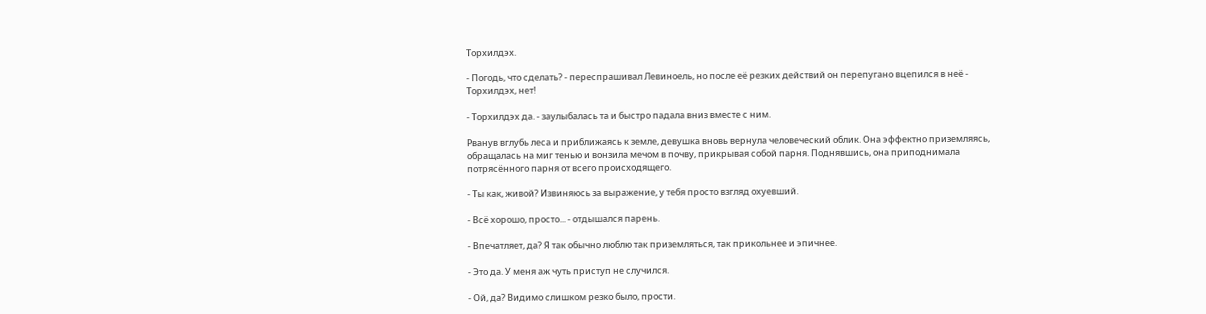Торхилдэх.

- Погодь, что сделать? - переспрашивал Левиноель, но после её резких действий он перепугано вцепился в неё - Торхилдэх, нет!

- Торхилдэх да. - заулыбалась та и быстро падала вниз вместе с ним.

Рванув вглубь леса и приближаясь к земле, девушка вновь вернула человеческий облик. Она эффектно приземляясь, обращалась на миг тенью и вонзила мечом в почву, прикрывая собой парня. Поднявшись, она приподнимала потрясённого парня от всего происходящего.

- Ты как, живой? Извиняюсь за выражение, у тебя просто взгляд охуевший.

- Всё хорошо, просто... - отдышался парень.

- Впечатляет, да? Я так обычно люблю так приземляться, так прикольнее и эпичнее.

- Это да. У меня аж чуть приступ не случился.

- Ой, да? Видимо слишком резко было, прости.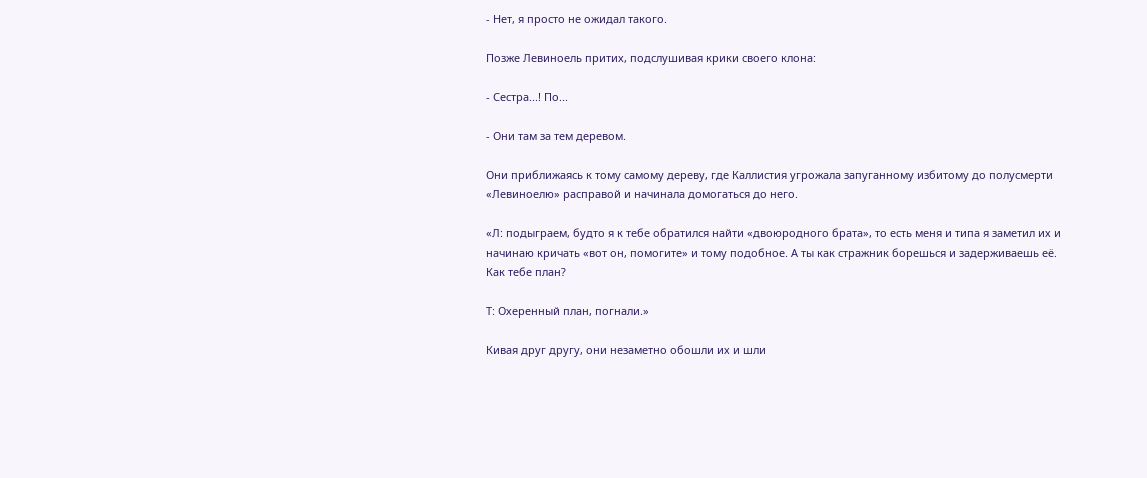- Нет, я просто не ожидал такого.

Позже Левиноель притих, подслушивая крики своего клона:

- Сестра...! По...

- Они там за тем деревом.

Они приближаясь к тому самому дереву, где Каллистия угрожала запуганному избитому до полусмерти «Левиноелю» расправой и начинала домогаться до него.

«Л: подыграем, будто я к тебе обратился найти «двоюродного брата», то есть меня и типа я заметил их и начинаю кричать «вот он, помогите» и тому подобное. А ты как стражник борешься и задерживаешь её. Как тебе план?

Т: Охеренный план, погнали.»

Кивая друг другу, они незаметно обошли их и шли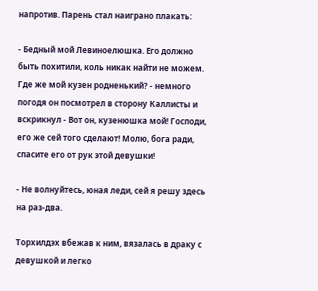напротив. Парень стал наиграно плакать:

- Бедный мой Левиноелюшка. Его должно быть похитили, коль никак найти не можем. Где же мой кузен родненький? - немного погодя он посмотрел в сторону Каллисты и вскрикнул - Вот он, кузенюшка мой! Господи, его же сей того сделают! Молю, бога ради, спасите его от рук этой девушки!

- Не волнуйтесь, юная леди, сей я решу здесь на раз-два.

Торхилдэх вбежав к ним, вязалась в драку с девушкой и легко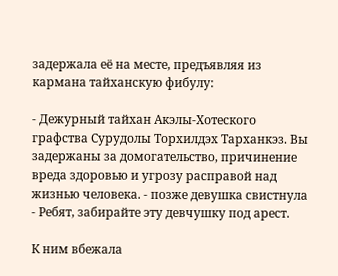задержала её на месте, предъявляя из кармана тайханскую фибулу:

- Дежурный тайхан Акэлы-Хотеского графства Сурудолы Торхилдэх Тарханкэз. Вы задержаны за домогательство, причинение вреда здоровью и угрозу расправой над жизнью человека. - позже девушка свистнула - Ребят, забирайте эту девчушку под арест.

К ним вбежала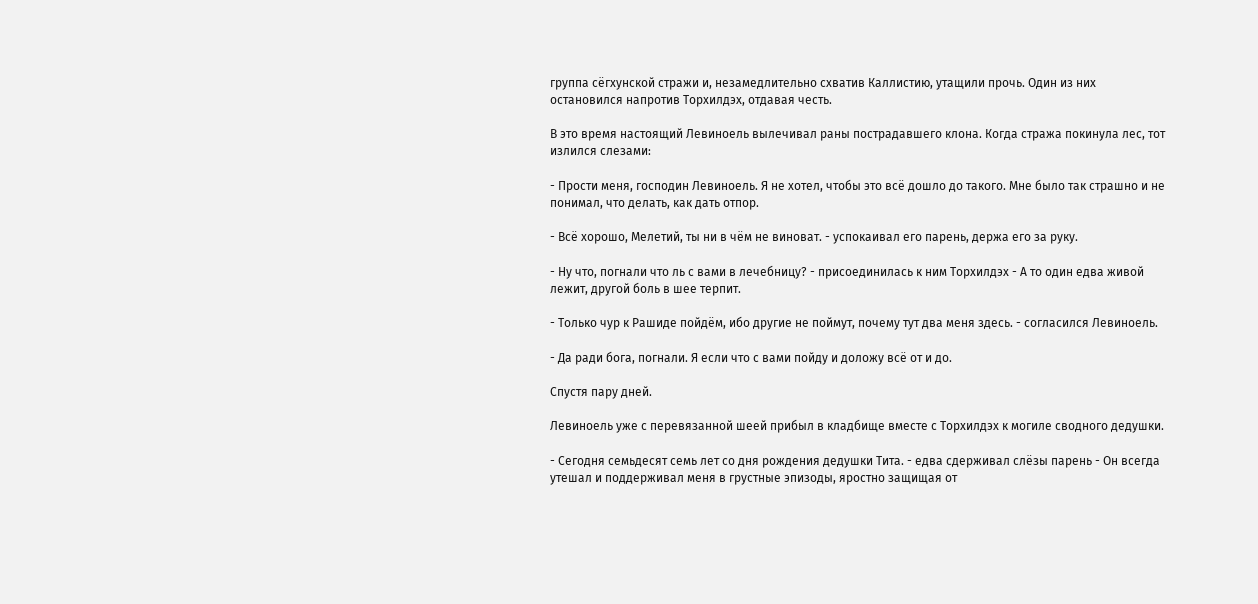группа сёгхунской стражи и, незамедлительно схватив Каллистию, утащили прочь. Один из них остановился напротив Торхилдэх, отдавая честь.

В это время настоящий Левиноель вылечивал раны пострадавшего клона. Когда стража покинула лес, тот излился слезами:

- Прости меня, господин Левиноель. Я не хотел, чтобы это всё дошло до такого. Мне было так страшно и не понимал, что делать, как дать отпор.

- Всё хорошо, Мелетий, ты ни в чём не виноват. - успокаивал его парень, держа его за руку.

- Ну что, погнали что ль с вами в лечебницу? - присоединилась к ним Торхилдэх - А то один едва живой лежит, другой боль в шее терпит.

- Только чур к Рашиде пойдём, ибо другие не поймут, почему тут два меня здесь. - согласился Левиноель.

- Да ради бога, погнали. Я если что с вами пойду и доложу всё от и до.

Спустя пару дней.

Левиноель уже с перевязанной шеей прибыл в кладбище вместе с Торхилдэх к могиле сводного дедушки.

- Сегодня семьдесят семь лет со дня рождения дедушки Тита. - едва сдерживал слёзы парень - Он всегда утешал и поддерживал меня в грустные эпизоды, яростно защищая от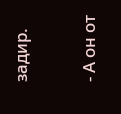задир.

- А он от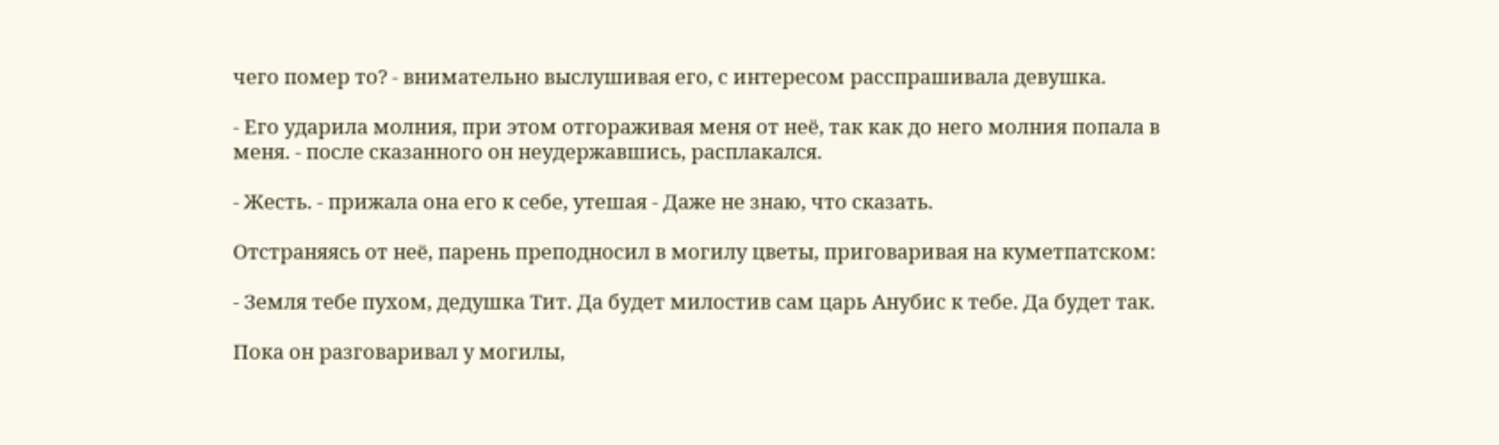чего помер то? - внимательно выслушивая его, с интересом расспрашивала девушка.

- Его ударила молния, при этом отгораживая меня от неё, так как до него молния попала в меня. - после сказанного он неудержавшись, расплакался.

- Жесть. - прижала она его к себе, утешая - Даже не знаю, что сказать.

Отстраняясь от неё, парень преподносил в могилу цветы, приговаривая на куметпатском:

- Земля тебе пухом, дедушка Тит. Да будет милостив сам царь Анубис к тебе. Да будет так.

Пока он разговаривал у могилы,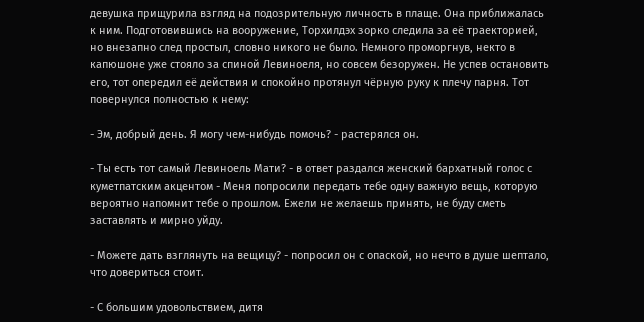девушка прищурила взгляд на подозрительную личность в плаще. Она приближалась к ним. Подготовившись на вооружение, Торхилдэх зорко следила за её траекторией, но внезапно след простыл, словно никого не было. Немного проморгнув, некто в капюшоне уже стояло за спиной Левиноеля, но совсем безоружен. Не успев остановить его, тот опередил её действия и спокойно протянул чёрную руку к плечу парня. Тот повернулся полностью к нему:

- Эм, добрый день. Я могу чем-нибудь помочь? - растерялся он.

- Ты есть тот самый Левиноель Мати? - в ответ раздался женский бархатный голос с куметпатским акцентом - Меня попросили передать тебе одну важную вещь, которую вероятно напомнит тебе о прошлом. Ежели не желаешь принять, не буду сметь заставлять и мирно уйду.

- Можете дать взглянуть на вещицу? - попросил он с опаской, но нечто в душе шептало, что довериться стоит.

- С большим удовольствием, дитя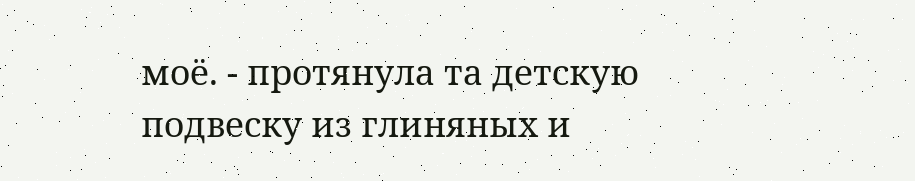моё. - протянула та детскую подвеску из глиняных и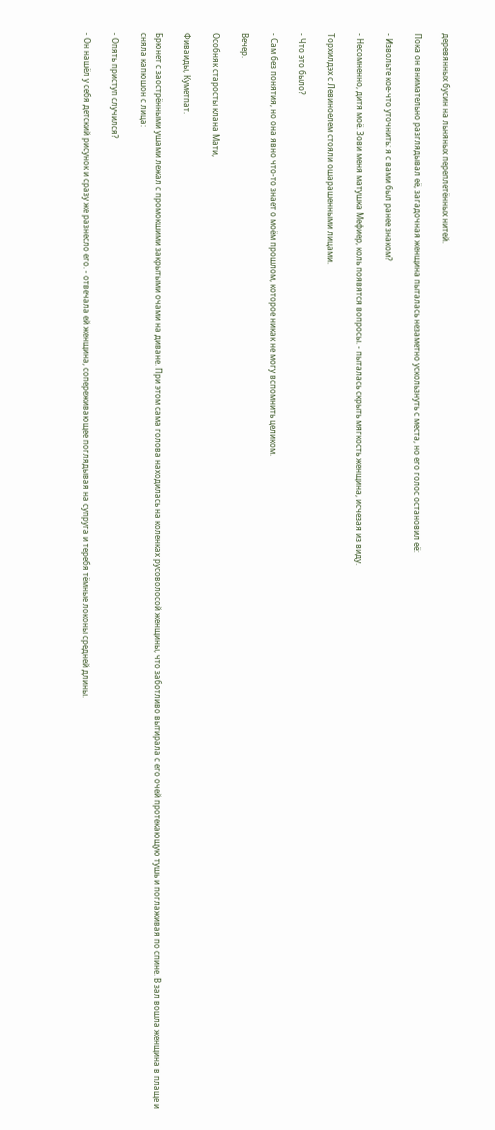деревянных бусин на льняных переплетённых нитей.

Пока он внимательно разглядывал её, загадочная женщина пыталась незаметно ускользнуть с места, но его голос остановил её:

- Извольте кое-что уточнить: я с вами был ранее знаком?

- Несомненно, дитя моё. Зови меня матушка Мефиер, коль появятся вопросы. - пыталась скрыть мягкость женщина, исчезая из виду.

Торхилдэх с Левиноелем стояли ошарашенными лицами.

- Что это было?

- Сам без понятия, но она явно что-то знает о моём прошлом, которое никак не могу вспомнить целиком.

Вечер.

Особняк старосты клана Мати,

Фиваиды, Куметпат.

Брюнет с заострёнными ушами лежал с промокшими закрытыми очами на диване. При этом сама голова находилась на коленках русоволосой женщины, что заботливо вытирала с его очей протекающую тушь и поглаживая по спине. В зал вошла женщина в плаще и сняла капюшон с лица:

- Опять приступ случился?

- Он нашёл у себя детский рисунок и сразу же разнесло его. - отвечала ей женщина, сопереживающее поглядывая на супруга и теребя тёмные локоны средней длины.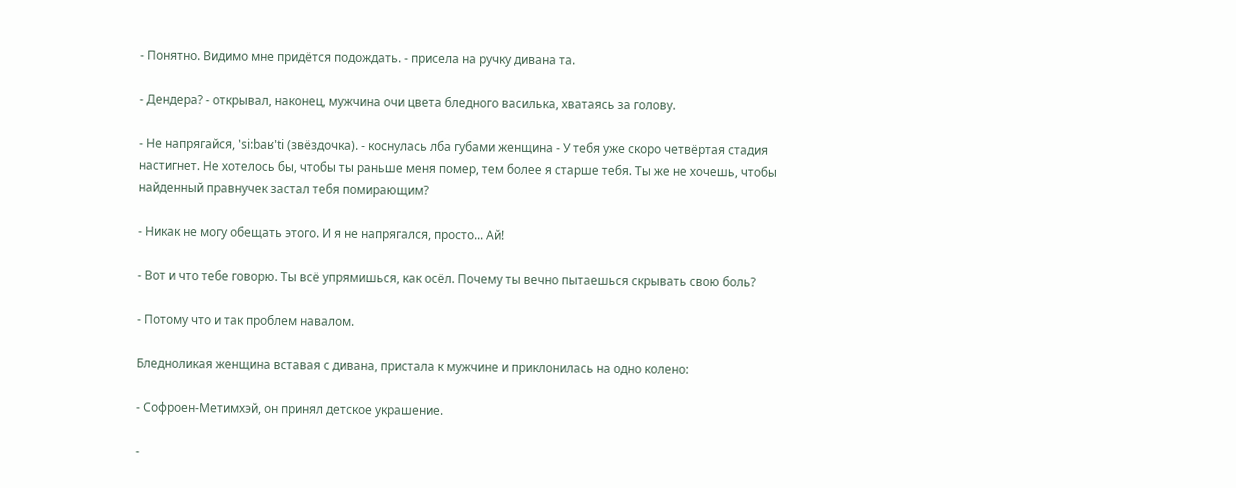- Понятно. Видимо мне придётся подождать. - присела на ручку дивана та.

- Дендера? - открывал, наконец, мужчина очи цвета бледного василька, хватаясь за голову.

- Не напрягайся, 'si:baʁ'ti (звёздочка). - коснулась лба губами женщина - У тебя уже скоро четвёртая стадия настигнет. Не хотелось бы, чтобы ты раньше меня помер, тем более я старше тебя. Ты же не хочешь, чтобы найденный правнучек застал тебя помирающим?

- Никак не могу обещать этого. И я не напрягался, просто... Ай!

- Вот и что тебе говорю. Ты всё упрямишься, как осёл. Почему ты вечно пытаешься скрывать свою боль?

- Потому что и так проблем навалом.

Бледноликая женщина вставая с дивана, пристала к мужчине и приклонилась на одно колено:

- Софроен-Метимхэй, он принял детское украшение.

-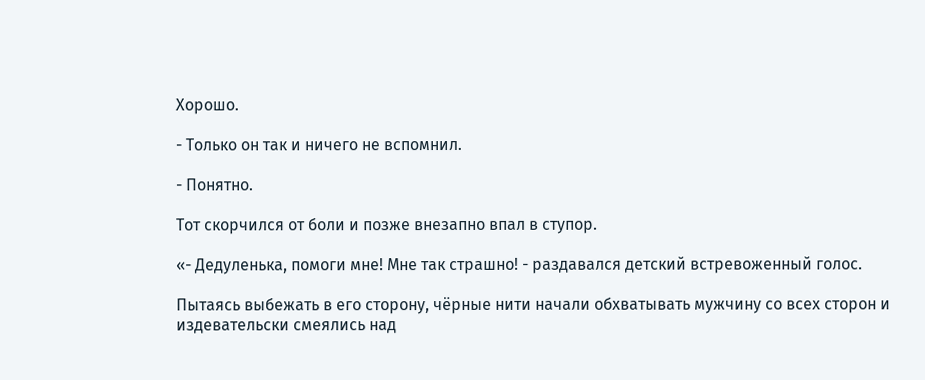Хорошо.

- Только он так и ничего не вспомнил.

- Понятно.

Тот скорчился от боли и позже внезапно впал в ступор.

«- Дедуленька, помоги мне! Мне так страшно! - раздавался детский встревоженный голос.

Пытаясь выбежать в его сторону, чёрные нити начали обхватывать мужчину со всех сторон и издевательски смеялись над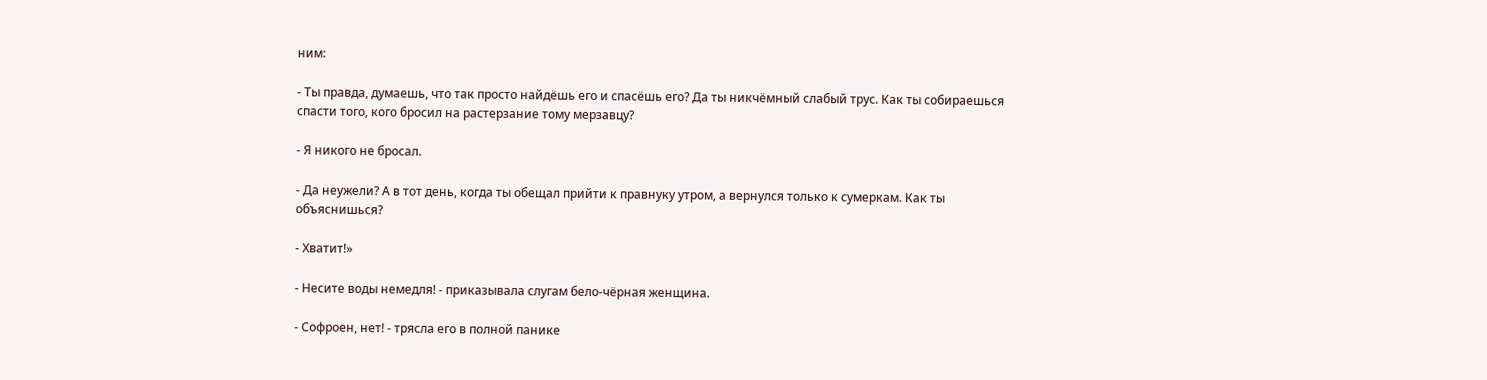ним:

- Ты правда, думаешь, что так просто найдёшь его и спасёшь его? Да ты никчёмный слабый трус. Как ты собираешься спасти того, кого бросил на растерзание тому мерзавцу?

- Я никого не бросал.

- Да неужели? А в тот день, когда ты обещал прийти к правнуку утром, а вернулся только к сумеркам. Как ты объяснишься?

- Хватит!»

- Несите воды немедля! - приказывала слугам бело-чёрная женщина.

- Софроен, нет! - трясла его в полной панике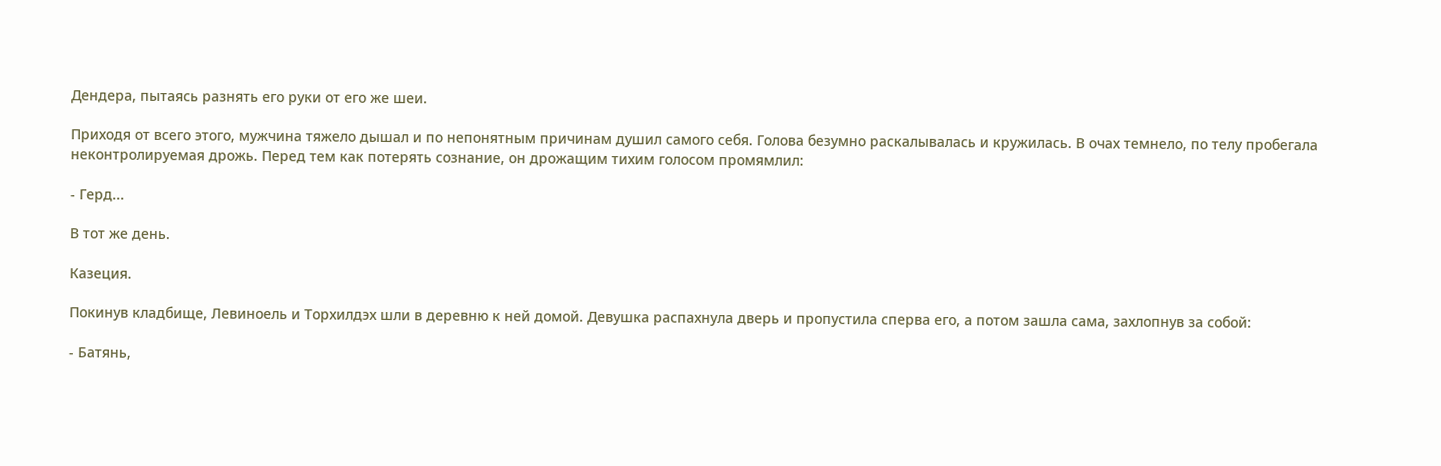Дендера, пытаясь разнять его руки от его же шеи.

Приходя от всего этого, мужчина тяжело дышал и по непонятным причинам душил самого себя. Голова безумно раскалывалась и кружилась. В очах темнело, по телу пробегала неконтролируемая дрожь. Перед тем как потерять сознание, он дрожащим тихим голосом промямлил:

- Герд...

В тот же день.

Казеция.

Покинув кладбище, Левиноель и Торхилдэх шли в деревню к ней домой. Девушка распахнула дверь и пропустила сперва его, а потом зашла сама, захлопнув за собой:

- Батянь,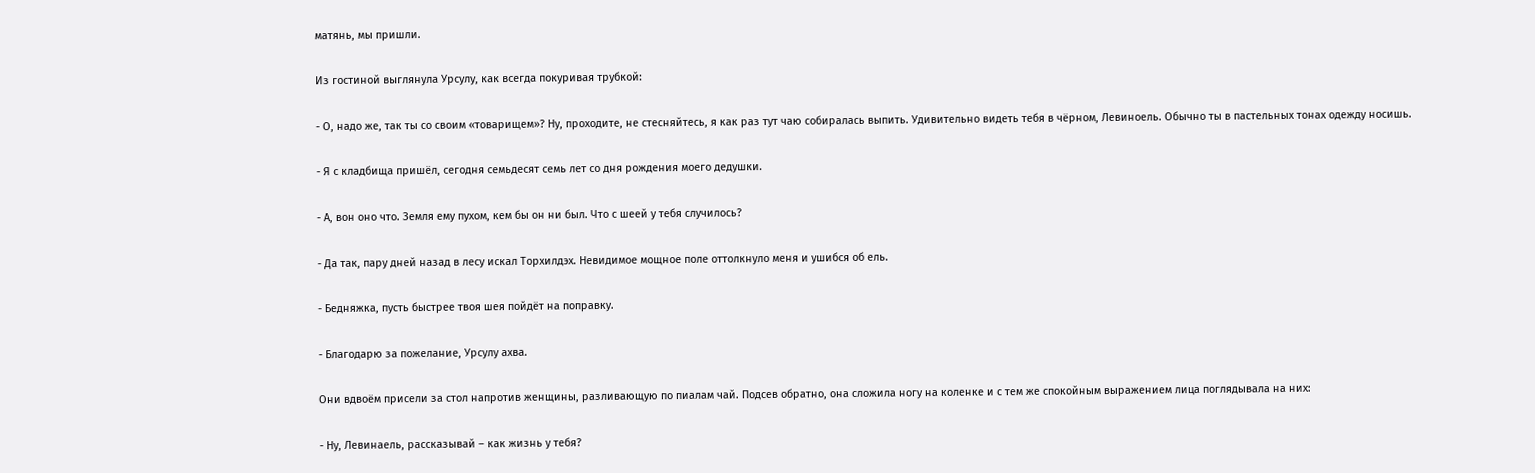матянь, мы пришли.

Из гостиной выглянула Урсулу, как всегда покуривая трубкой:

- О, надо же, так ты со своим «товарищем»? Ну, проходите, не стесняйтесь, я как раз тут чаю собиралась выпить. Удивительно видеть тебя в чёрном, Левиноель. Обычно ты в пастельных тонах одежду носишь.

- Я с кладбища пришёл, сегодня семьдесят семь лет со дня рождения моего дедушки.

- А, вон оно что. Земля ему пухом, кем бы он ни был. Что с шеей у тебя случилось?

- Да так, пару дней назад в лесу искал Торхилдэх. Невидимое мощное поле оттолкнуло меня и ушибся об ель.

- Бедняжка, пусть быстрее твоя шея пойдёт на поправку.

- Благодарю за пожелание, Урсулу ахва.

Они вдвоём присели за стол напротив женщины, разливающую по пиалам чай. Подсев обратно, она сложила ногу на коленке и с тем же спокойным выражением лица поглядывала на них:

- Ну, Левинаель, рассказывай – как жизнь у тебя?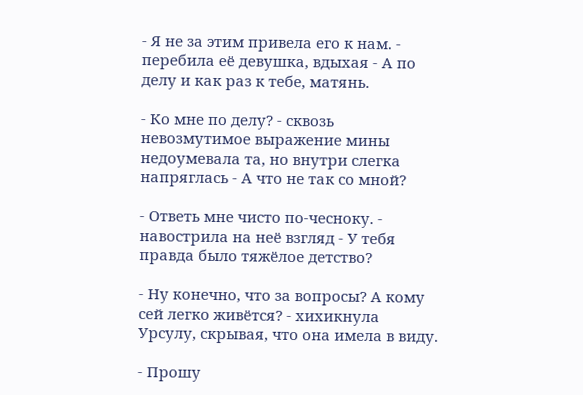- Я не за этим привела его к нам. - перебила её девушка, вдыхая - А по делу и как раз к тебе, матянь.

- Ко мне по делу? - сквозь невозмутимое выражение мины недоумевала та, но внутри слегка напряглась - А что не так со мной?

- Ответь мне чисто по-чесноку. - навострила на неё взгляд - У тебя правда было тяжёлое детство?

- Ну конечно, что за вопросы? А кому сей легко живётся? - хихикнула Урсулу, скрывая, что она имела в виду.

- Прошу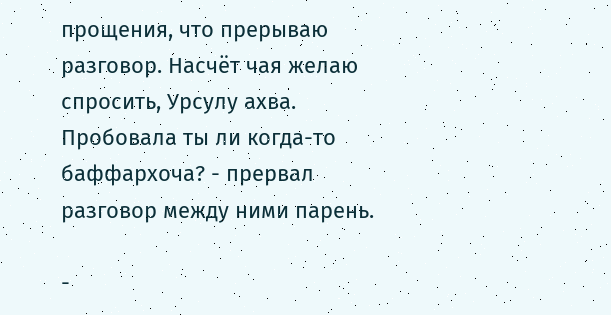прощения, что прерываю разговор. Насчёт чая желаю спросить, Урсулу ахва. Пробовала ты ли когда-то баффархоча? - прервал разговор между ними парень.

-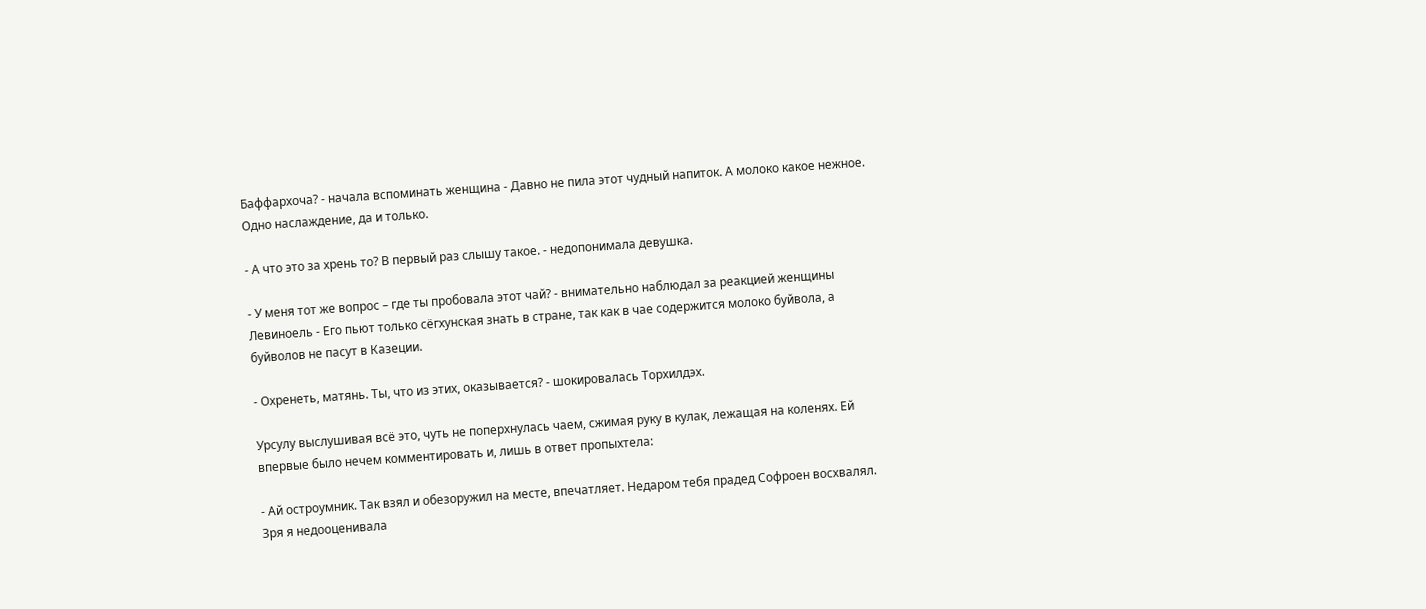Баффархоча? - начала вспоминать женщина - Давно не пила этот чудный напиток. А молоко какое нежное. Одно наслаждение, да и только.

- А что это за хрень то? В первый раз слышу такое. - недопонимала девушка.

- У меня тот же вопрос – где ты пробовала этот чай? - внимательно наблюдал за реакцией женщины Левиноель - Его пьют только сёгхунская знать в стране, так как в чае содержится молоко буйвола, а буйволов не пасут в Казеции.

- Охренеть, матянь. Ты, что из этих, оказывается? - шокировалась Торхилдэх.

Урсулу выслушивая всё это, чуть не поперхнулась чаем, сжимая руку в кулак, лежащая на коленях. Ей впервые было нечем комментировать и, лишь в ответ пропыхтела:

- Ай остроумник. Так взял и обезоружил на месте, впечатляет. Недаром тебя прадед Софроен восхвалял. Зря я недооценивала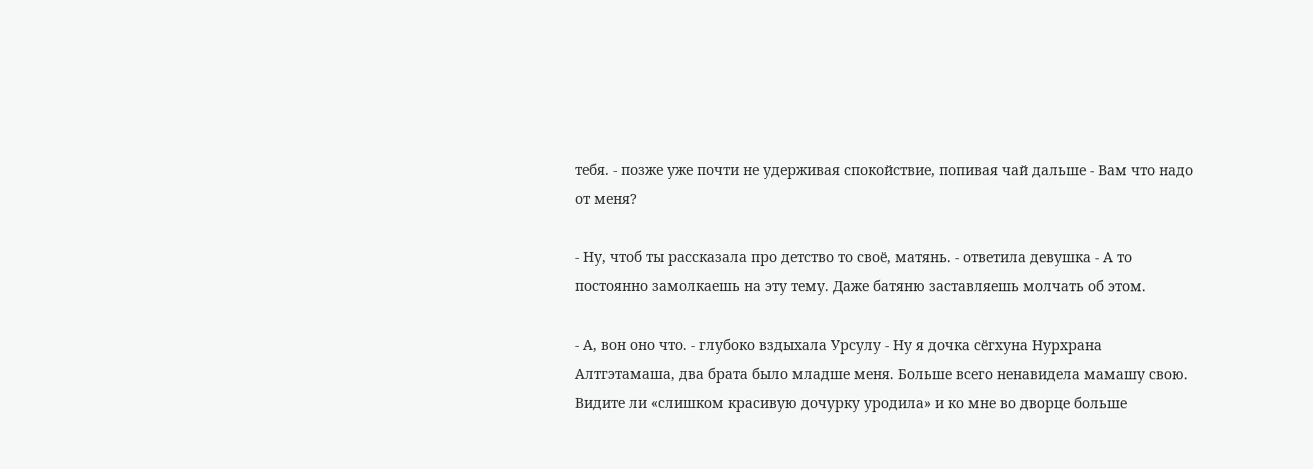тебя. - позже уже почти не удерживая спокойствие, попивая чай дальше - Вам что надо от меня?

- Ну, чтоб ты рассказала про детство то своё, матянь. - ответила девушка - А то постоянно замолкаешь на эту тему. Даже батяню заставляешь молчать об этом.

- А, вон оно что. - глубоко вздыхала Урсулу - Ну я дочка сёгхуна Нурхрана Алтгэтамаша, два брата было младше меня. Больше всего ненавидела мамашу свою. Видите ли «слишком красивую дочурку уродила» и ко мне во дворце больше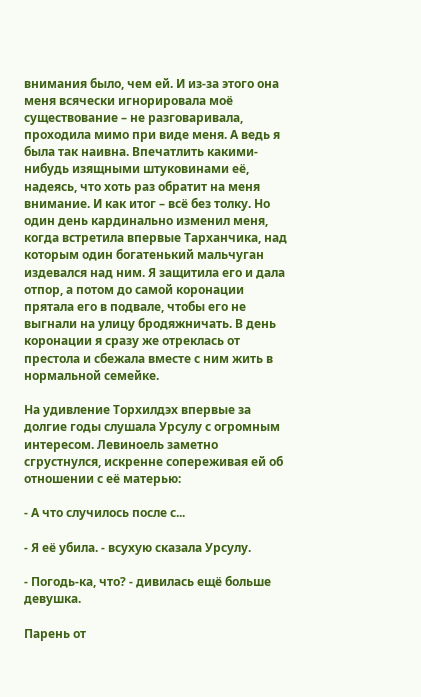внимания было, чем ей. И из-за этого она меня всячески игнорировала моё существование – не разговаривала, проходила мимо при виде меня. А ведь я была так наивна. Впечатлить какими-нибудь изящными штуковинами её, надеясь, что хоть раз обратит на меня внимание. И как итог – всё без толку. Но один день кардинально изменил меня, когда встретила впервые Тарханчика, над которым один богатенький мальчуган издевался над ним. Я защитила его и дала отпор, а потом до самой коронации прятала его в подвале, чтобы его не выгнали на улицу бродяжничать. В день коронации я сразу же отреклась от престола и сбежала вместе с ним жить в нормальной семейке.

На удивление Торхилдэх впервые за долгие годы слушала Урсулу с огромным интересом. Левиноель заметно сгрустнулся, искренне сопереживая ей об отношении с её матерью:

- А что случилось после с...

- Я её убила. - всухую сказала Урсулу.

- Погодь-ка, что? - дивилась ещё больше девушка.

Парень от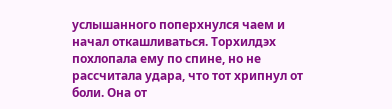услышанного поперхнулся чаем и начал откашливаться. Торхилдэх похлопала ему по спине, но не рассчитала удара, что тот хрипнул от боли. Она от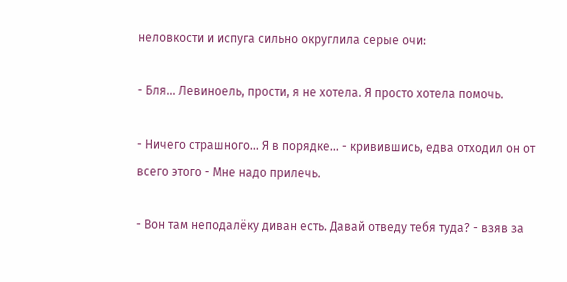неловкости и испуга сильно округлила серые очи:

- Бля... Левиноель, прости, я не хотела. Я просто хотела помочь.

- Ничего страшного... Я в порядке... - кривившись, едва отходил он от всего этого - Мне надо прилечь.

- Вон там неподалёку диван есть. Давай отведу тебя туда? - взяв за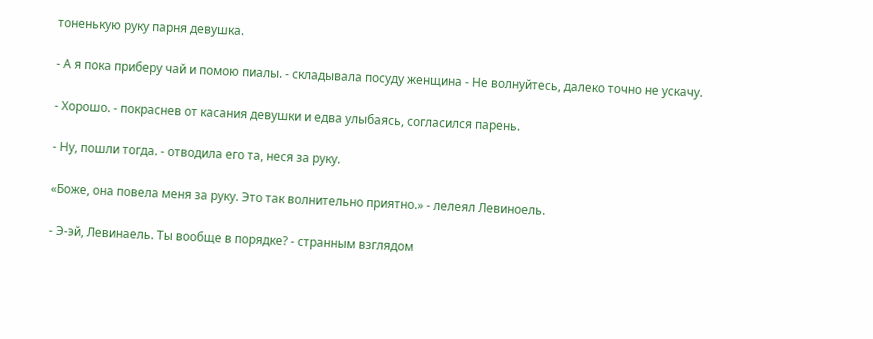тоненькую руку парня девушка.

- А я пока приберу чай и помою пиалы. - складывала посуду женщина - Не волнуйтесь, далеко точно не ускачу.

- Хорошо. - покраснев от касания девушки и едва улыбаясь, согласился парень.

- Ну, пошли тогда. - отводила его та, неся за руку.

«Боже, она повела меня за руку. Это так волнительно приятно.» - лелеял Левиноель.

- Э-эй, Левинаель. Ты вообще в порядке? - странным взглядом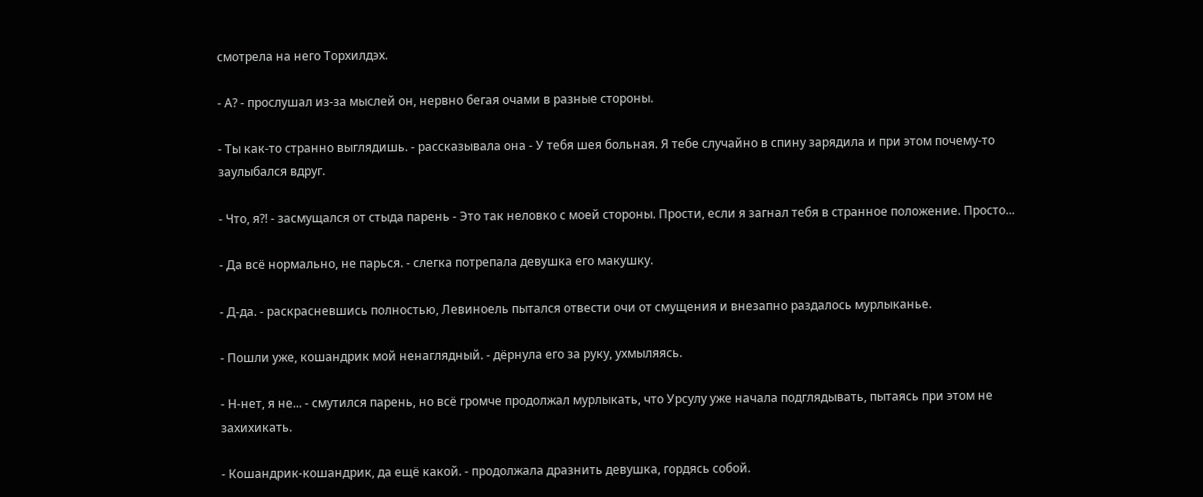смотрела на него Торхилдэх.

- А? - прослушал из-за мыслей он, нервно бегая очами в разные стороны.

- Ты как-то странно выглядишь. - рассказывала она - У тебя шея больная. Я тебе случайно в спину зарядила и при этом почему-то заулыбался вдруг.

- Что, я?! - засмущался от стыда парень - Это так неловко с моей стороны. Прости, если я загнал тебя в странное положение. Просто...

- Да всё нормально, не парься. - слегка потрепала девушка его макушку.

- Д-да. - раскрасневшись полностью, Левиноель пытался отвести очи от смущения и внезапно раздалось мурлыканье.

- Пошли уже, кошандрик мой ненаглядный. - дёрнула его за руку, ухмыляясь.

- Н-нет, я не... - смутился парень, но всё громче продолжал мурлыкать, что Урсулу уже начала подглядывать, пытаясь при этом не захихикать.

- Кошандрик-кошандрик, да ещё какой. - продолжала дразнить девушка, гордясь собой.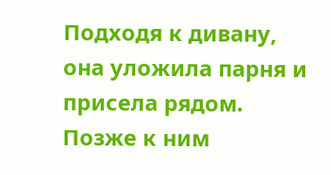Подходя к дивану, она уложила парня и присела рядом. Позже к ним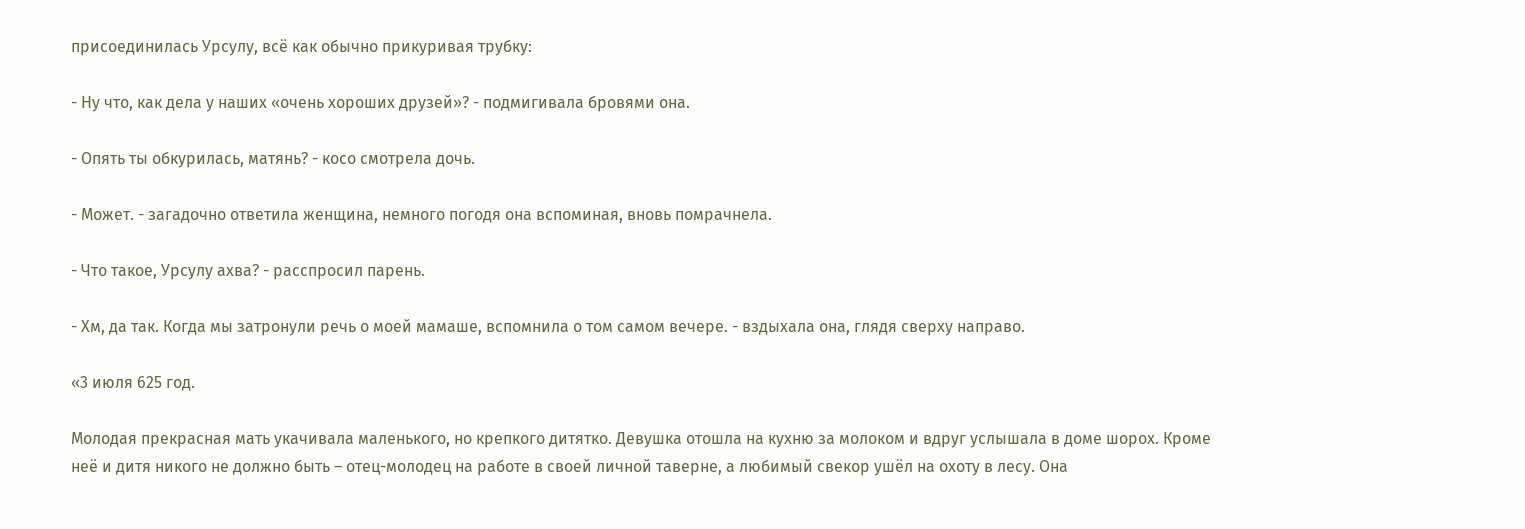присоединилась Урсулу, всё как обычно прикуривая трубку:

- Ну что, как дела у наших «очень хороших друзей»? - подмигивала бровями она.

- Опять ты обкурилась, матянь? - косо смотрела дочь.

- Может. - загадочно ответила женщина, немного погодя она вспоминая, вновь помрачнела.

- Что такое, Урсулу ахва? - расспросил парень.

- Хм, да так. Когда мы затронули речь о моей мамаше, вспомнила о том самом вечере. - вздыхала она, глядя сверху направо.

«3 июля 625 год.

Молодая прекрасная мать укачивала маленького, но крепкого дитятко. Девушка отошла на кухню за молоком и вдруг услышала в доме шорох. Кроме неё и дитя никого не должно быть – отец-молодец на работе в своей личной таверне, а любимый свекор ушёл на охоту в лесу. Она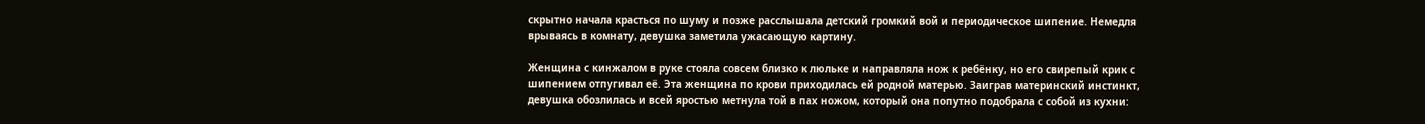скрытно начала красться по шуму и позже расслышала детский громкий вой и периодическое шипение. Немедля врываясь в комнату, девушка заметила ужасающую картину.

Женщина с кинжалом в руке стояла совсем близко к люльке и направляла нож к ребёнку, но его свирепый крик с шипением отпугивал её. Эта женщина по крови приходилась ей родной матерью. Заиграв материнский инстинкт, девушка обозлилась и всей яростью метнула той в пах ножом, который она попутно подобрала с собой из кухни: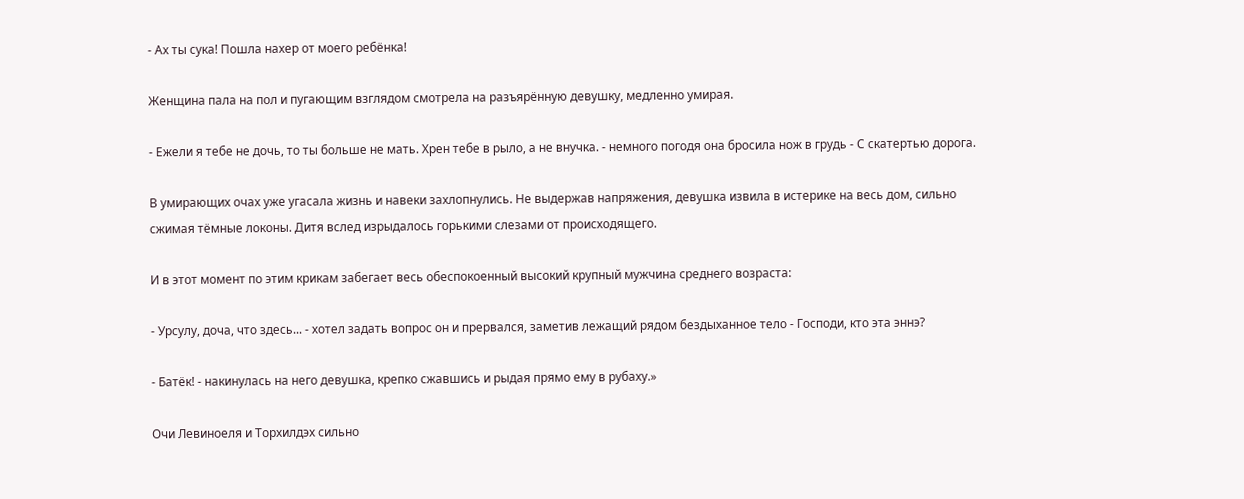- Ах ты сука! Пошла нахер от моего ребёнка!

Женщина пала на пол и пугающим взглядом смотрела на разъярённую девушку, медленно умирая.

- Ежели я тебе не дочь, то ты больше не мать. Хрен тебе в рыло, а не внучка. - немного погодя она бросила нож в грудь - С скатертью дорога.

В умирающих очах уже угасала жизнь и навеки захлопнулись. Не выдержав напряжения, девушка извила в истерике на весь дом, сильно сжимая тёмные локоны. Дитя вслед изрыдалось горькими слезами от происходящего.

И в этот момент по этим крикам забегает весь обеспокоенный высокий крупный мужчина среднего возраста:

- Урсулу, доча, что здесь... - хотел задать вопрос он и прервался, заметив лежащий рядом бездыханное тело - Господи, кто эта эннэ?

- Батёк! - накинулась на него девушка, крепко сжавшись и рыдая прямо ему в рубаху.»

Очи Левиноеля и Торхилдэх сильно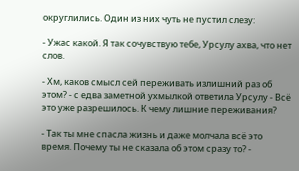округлились. Один из них чуть не пустил слезу:

- Ужас какой. Я так сочувствую тебе, Урсулу ахва, что нет слов.

- Хм, каков смысл сей переживать излишний раз об этом? - с едва заметной ухмылкой ответила Урсулу - Всё это уже разрешилось. К чему лишние переживания?

- Так ты мне спасла жизнь и даже молчала всё это время. Почему ты не сказала об этом сразу то? -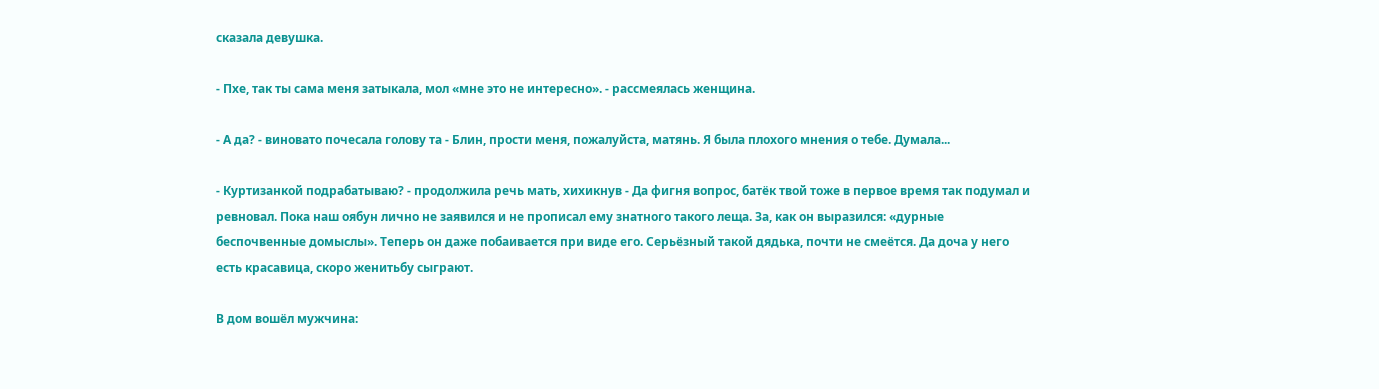сказала девушка.

- Пхе, так ты сама меня затыкала, мол «мне это не интересно». - рассмеялась женщина.

- А да? - виновато почесала голову та - Блин, прости меня, пожалуйста, матянь. Я была плохого мнения о тебе. Думала...

- Куртизанкой подрабатываю? - продолжила речь мать, хихикнув - Да фигня вопрос, батёк твой тоже в первое время так подумал и ревновал. Пока наш оябун лично не заявился и не прописал ему знатного такого леща. За, как он выразился: «дурные беспочвенные домыслы». Теперь он даже побаивается при виде его. Серьёзный такой дядька, почти не смеётся. Да доча у него есть красавица, скоро женитьбу сыграют.

В дом вошёл мужчина: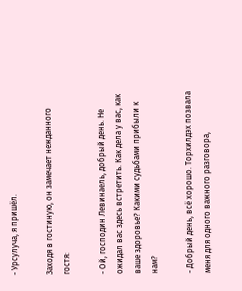- Урсулуча, я пришёл.

Заходя в гостиную, он замечает нежданного гостя:

- Ой, господин Левинаель, добрый день. Не ожидал вас здесь встретить. Как дела у вас, как ваше здоровье? Какими судьбами прибыли к нам?

- Добрый день, всё хорошо. Торхилдэх позвала меня для одного важного разговора,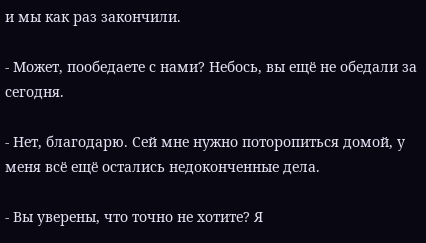и мы как раз закончили.

- Может, пообедаете с нами? Небось, вы ещё не обедали за сегодня.

- Нет, благодарю. Сей мне нужно поторопиться домой, у меня всё ещё остались недоконченные дела.

- Вы уверены, что точно не хотите? Я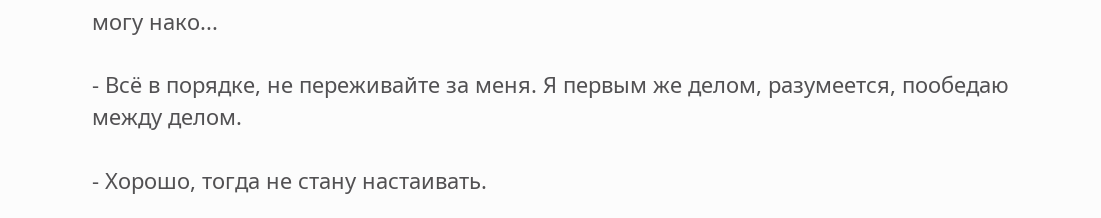могу нако...

- Всё в порядке, не переживайте за меня. Я первым же делом, разумеется, пообедаю между делом.

- Хорошо, тогда не стану настаивать.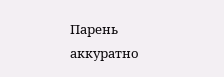Парень аккуратно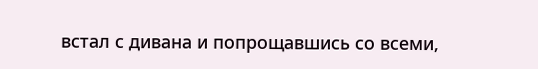встал с дивана и попрощавшись со всеми,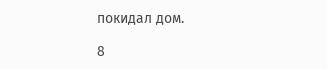покидал дом.

8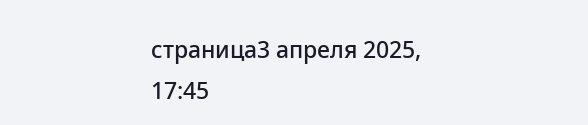страница3 апреля 2025, 17:45